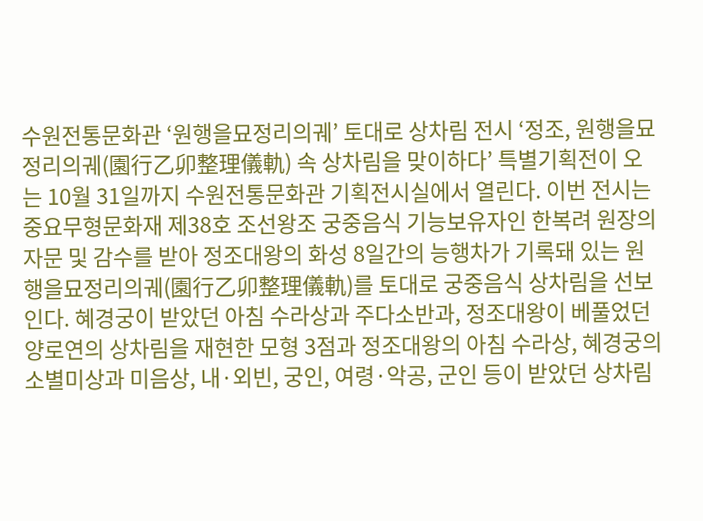수원전통문화관 ‘원행을묘정리의궤’ 토대로 상차림 전시 ‘정조, 원행을묘정리의궤(園行乙卯整理儀軌) 속 상차림을 맞이하다’ 특별기획전이 오는 10월 31일까지 수원전통문화관 기획전시실에서 열린다. 이번 전시는 중요무형문화재 제38호 조선왕조 궁중음식 기능보유자인 한복려 원장의 자문 및 감수를 받아 정조대왕의 화성 8일간의 능행차가 기록돼 있는 원행을묘정리의궤(園行乙卯整理儀軌)를 토대로 궁중음식 상차림을 선보인다. 혜경궁이 받았던 아침 수라상과 주다소반과, 정조대왕이 베풀었던 양로연의 상차림을 재현한 모형 3점과 정조대왕의 아침 수라상, 혜경궁의 소별미상과 미음상, 내·외빈, 궁인, 여령·악공, 군인 등이 받았던 상차림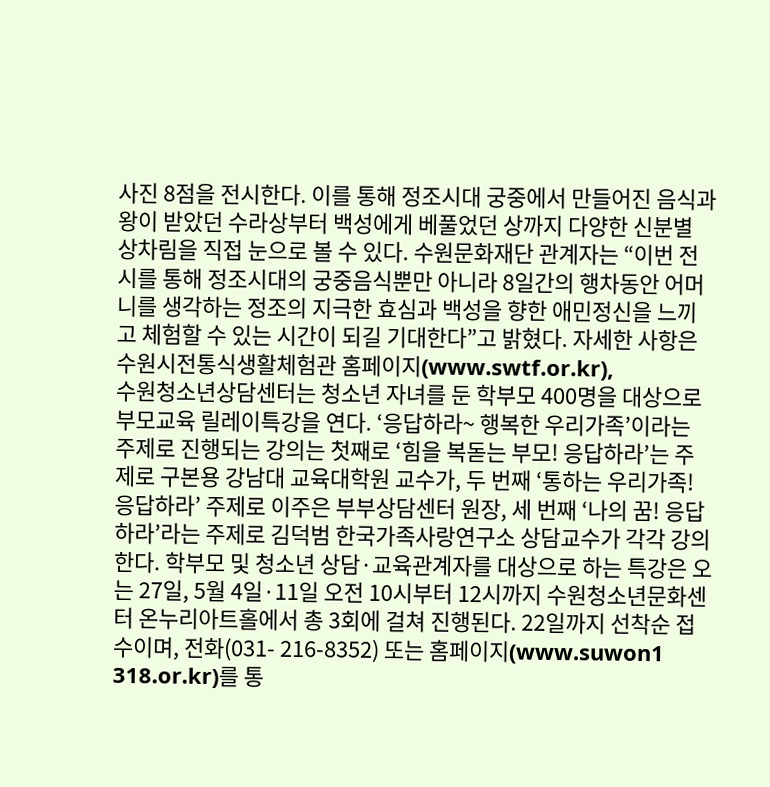사진 8점을 전시한다. 이를 통해 정조시대 궁중에서 만들어진 음식과 왕이 받았던 수라상부터 백성에게 베풀었던 상까지 다양한 신분별 상차림을 직접 눈으로 볼 수 있다. 수원문화재단 관계자는 “이번 전시를 통해 정조시대의 궁중음식뿐만 아니라 8일간의 행차동안 어머니를 생각하는 정조의 지극한 효심과 백성을 향한 애민정신을 느끼고 체험할 수 있는 시간이 되길 기대한다”고 밝혔다. 자세한 사항은 수원시전통식생활체험관 홈페이지(www.swtf.or.kr),
수원청소년상담센터는 청소년 자녀를 둔 학부모 400명을 대상으로 부모교육 릴레이특강을 연다. ‘응답하라~ 행복한 우리가족’이라는 주제로 진행되는 강의는 첫째로 ‘힘을 복돋는 부모! 응답하라’는 주제로 구본용 강남대 교육대학원 교수가, 두 번째 ‘통하는 우리가족! 응답하라’ 주제로 이주은 부부상담센터 원장, 세 번째 ‘나의 꿈! 응답하라’라는 주제로 김덕범 한국가족사랑연구소 상담교수가 각각 강의한다. 학부모 및 청소년 상담·교육관계자를 대상으로 하는 특강은 오는 27일, 5월 4일·11일 오전 10시부터 12시까지 수원청소년문화센터 온누리아트홀에서 총 3회에 걸쳐 진행된다. 22일까지 선착순 접수이며, 전화(031- 216-8352) 또는 홈페이지(www.suwon1 318.or.kr)를 통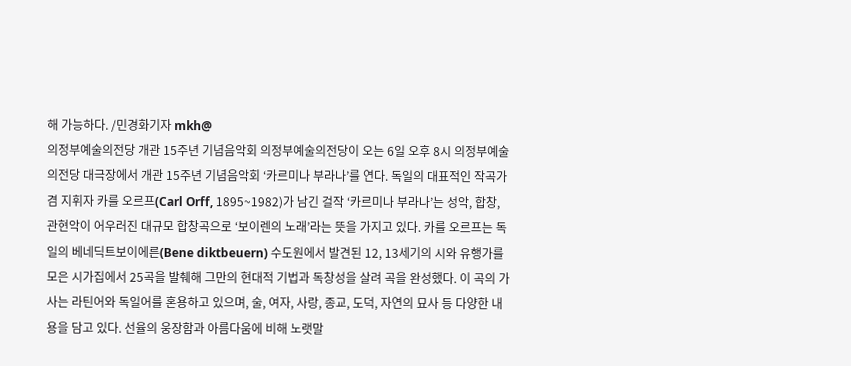해 가능하다. /민경화기자 mkh@
의정부예술의전당 개관 15주년 기념음악회 의정부예술의전당이 오는 6일 오후 8시 의정부예술의전당 대극장에서 개관 15주년 기념음악회 ‘카르미나 부라나’를 연다. 독일의 대표적인 작곡가 겸 지휘자 카를 오르프(Carl Orff, 1895~1982)가 남긴 걸작 ‘카르미나 부라나’는 성악, 합창, 관현악이 어우러진 대규모 합창곡으로 ‘보이렌의 노래’라는 뜻을 가지고 있다. 카를 오르프는 독일의 베네딕트보이에른(Bene diktbeuern) 수도원에서 발견된 12, 13세기의 시와 유행가를 모은 시가집에서 25곡을 발췌해 그만의 현대적 기법과 독창성을 살려 곡을 완성했다. 이 곡의 가사는 라틴어와 독일어를 혼용하고 있으며, 술, 여자, 사랑, 종교, 도덕, 자연의 묘사 등 다양한 내용을 담고 있다. 선율의 웅장함과 아름다움에 비해 노랫말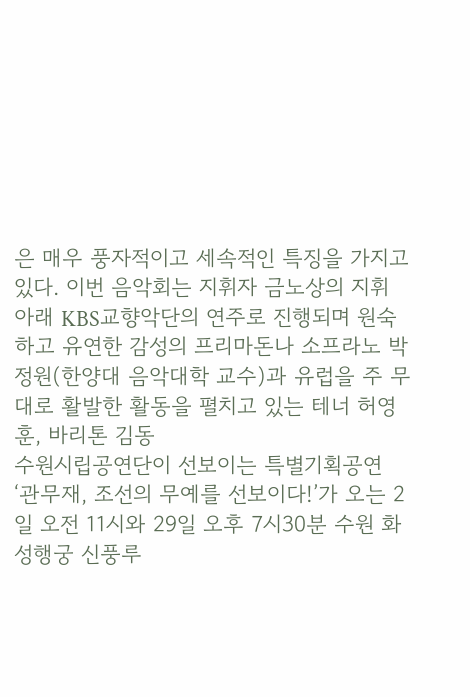은 매우 풍자적이고 세속적인 특징을 가지고 있다. 이번 음악회는 지휘자 금노상의 지휘 아래 KBS교향악단의 연주로 진행되며 원숙하고 유연한 감성의 프리마돈나 소프라노 박정원(한양대 음악대학 교수)과 유럽을 주 무대로 활발한 활동을 펼치고 있는 테너 허영훈, 바리톤 김동
수원시립공연단이 선보이는 특별기획공연 ‘관무재, 조선의 무예를 선보이다!’가 오는 2일 오전 11시와 29일 오후 7시30분 수원 화성행궁 신풍루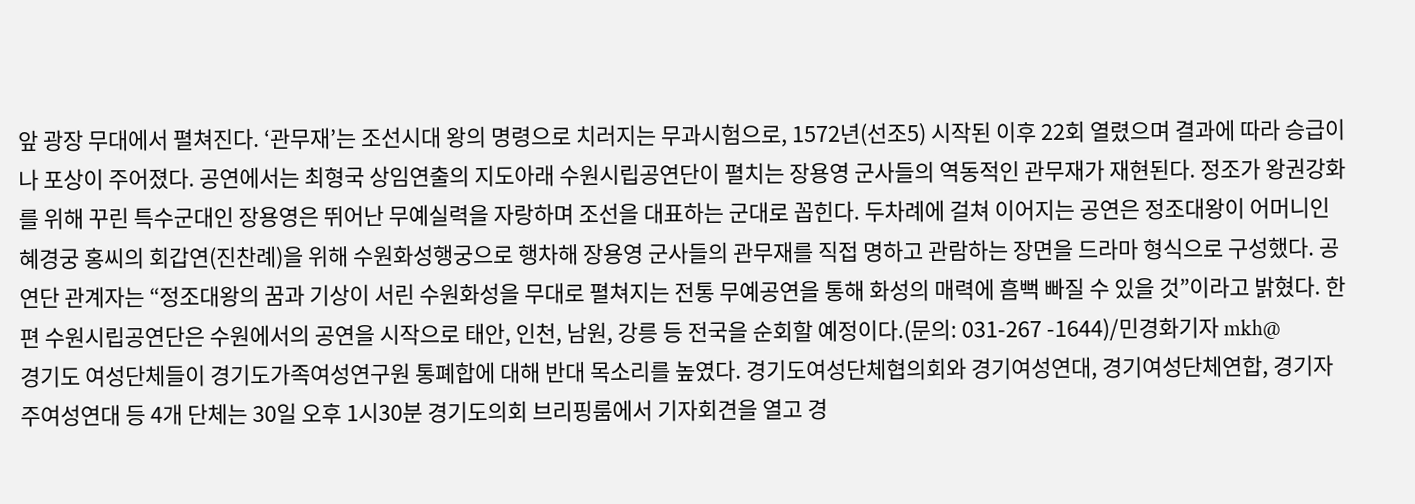앞 광장 무대에서 펼쳐진다. ‘관무재’는 조선시대 왕의 명령으로 치러지는 무과시험으로, 1572년(선조5) 시작된 이후 22회 열렸으며 결과에 따라 승급이나 포상이 주어졌다. 공연에서는 최형국 상임연출의 지도아래 수원시립공연단이 펼치는 장용영 군사들의 역동적인 관무재가 재현된다. 정조가 왕권강화를 위해 꾸린 특수군대인 장용영은 뛰어난 무예실력을 자랑하며 조선을 대표하는 군대로 꼽힌다. 두차례에 걸쳐 이어지는 공연은 정조대왕이 어머니인 혜경궁 홍씨의 회갑연(진찬례)을 위해 수원화성행궁으로 행차해 장용영 군사들의 관무재를 직접 명하고 관람하는 장면을 드라마 형식으로 구성했다. 공연단 관계자는 “정조대왕의 꿈과 기상이 서린 수원화성을 무대로 펼쳐지는 전통 무예공연을 통해 화성의 매력에 흠뻑 빠질 수 있을 것”이라고 밝혔다. 한편 수원시립공연단은 수원에서의 공연을 시작으로 태안, 인천, 남원, 강릉 등 전국을 순회할 예정이다.(문의: 031-267 -1644)/민경화기자 mkh@
경기도 여성단체들이 경기도가족여성연구원 통폐합에 대해 반대 목소리를 높였다. 경기도여성단체협의회와 경기여성연대, 경기여성단체연합, 경기자주여성연대 등 4개 단체는 30일 오후 1시30분 경기도의회 브리핑룸에서 기자회견을 열고 경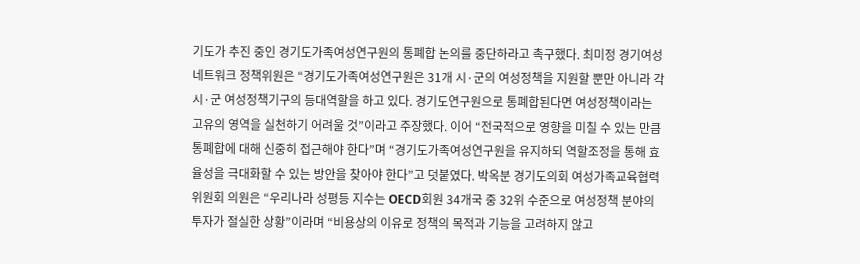기도가 추진 중인 경기도가족여성연구원의 통폐합 논의를 중단하라고 촉구했다. 최미정 경기여성네트워크 정책위원은 “경기도가족여성연구원은 31개 시·군의 여성정책을 지원할 뿐만 아니라 각 시·군 여성정책기구의 등대역할을 하고 있다. 경기도연구원으로 통폐합된다면 여성정책이라는 고유의 영역을 실천하기 어려울 것”이라고 주장했다. 이어 “전국적으로 영향을 미칠 수 있는 만큼 통폐합에 대해 신중히 접근해야 한다”며 “경기도가족여성연구원을 유지하되 역할조정을 통해 효율성을 극대화할 수 있는 방안을 찾아야 한다”고 덧붙였다. 박옥분 경기도의회 여성가족교육협력위원회 의원은 “우리나라 성평등 지수는 OECD회원 34개국 중 32위 수준으로 여성정책 분야의 투자가 절실한 상황”이라며 “비용상의 이유로 정책의 목적과 기능을 고려하지 않고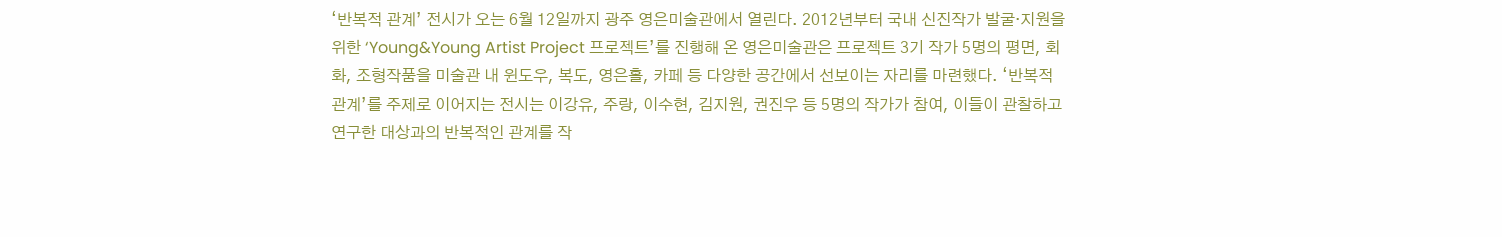‘반복적 관계’ 전시가 오는 6월 12일까지 광주 영은미술관에서 열린다. 2012년부터 국내 신진작가 발굴·지원을 위한 ‘Young&Young Artist Project 프로젝트’를 진행해 온 영은미술관은 프로젝트 3기 작가 5명의 평면, 회화, 조형작품을 미술관 내 윈도우, 복도, 영은홀, 카페 등 다양한 공간에서 선보이는 자리를 마련했다. ‘반복적 관계’를 주제로 이어지는 전시는 이강유, 주랑, 이수현, 김지원, 권진우 등 5명의 작가가 참여, 이들이 관찰하고 연구한 대상과의 반복적인 관계를 작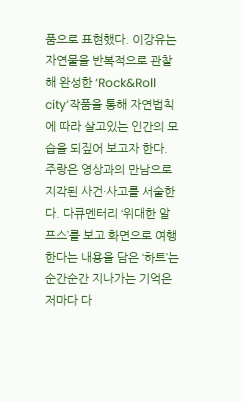품으로 표현했다. 이강유는 자연물을 반복적으로 관찰해 완성한 ‘Rock&Roll city’작품을 통해 자연법칙에 따라 살고있는 인간의 모습을 되짚어 보고자 한다. 주랑은 영상과의 만남으로 지각된 사건·사고를 서술한다. 다큐멘터리 ‘위대한 알프스’를 보고 화면으로 여행한다는 내용을 담은 ‘하트’는 순간순간 지나가는 기억은 저마다 다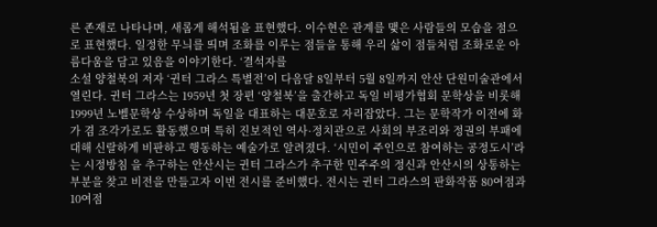른 존재로 나타나며, 새롭게 해석됨을 표현했다. 이수현은 관계를 맺은 사람들의 모습을 점으로 표현했다. 일정한 무늬를 띄며 조화를 이루는 점들을 통해 우리 삶이 점들처럼 조화로운 아름다움을 담고 있음을 이야기한다. ‘결석자를
소설 양철북의 저자 ‘귄터 그라스 특별전’이 다음달 8일부터 5월 8일까지 안산 단원미술관에서 열린다. 귄터 그라스는 1959년 첫 장편 ‘양철북’을 출간하고 독일 비평가협회 문학상을 비롯해 1999년 노벨문학상 수상하며 독일을 대표하는 대문호로 자리잡았다. 그는 문학작가 이전에 화가 겸 조각가로도 활동했으며 특히 진보적인 역사·정치관으로 사회의 부조리와 정권의 부패에 대해 신랄하게 비판하고 행동하는 예술가로 알려졌다. ‘시민이 주인으로 참여하는 공정도시’라는 시정방침 을 추구하는 안산시는 귄터 그라스가 추구한 민주주의 정신과 안산시의 상통하는 부분을 찾고 비전을 만들고자 이번 전시를 준비했다. 전시는 귄터 그라스의 판화작품 80여점과 10여점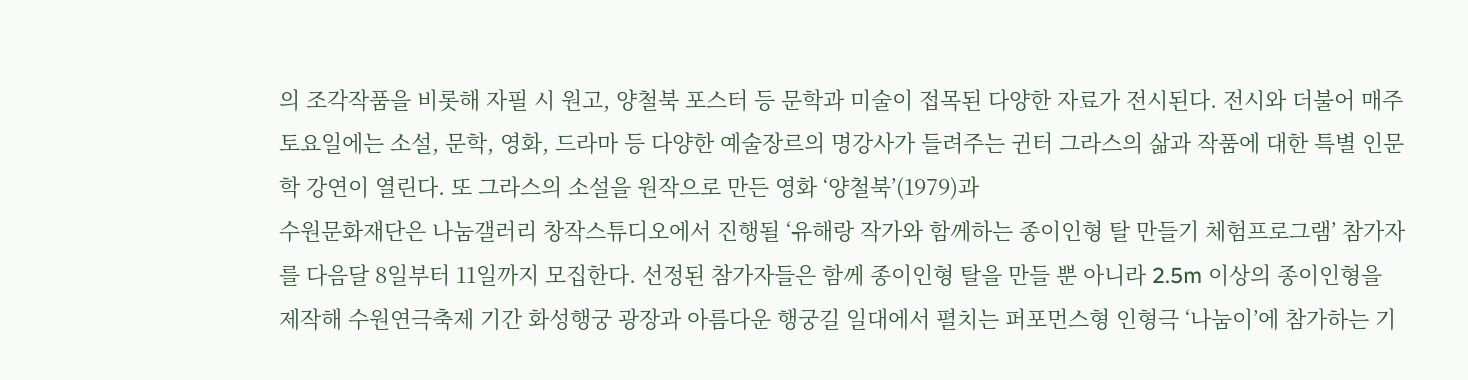의 조각작품을 비롯해 자필 시 원고, 양철북 포스터 등 문학과 미술이 접목된 다양한 자료가 전시된다. 전시와 더불어 매주 토요일에는 소설, 문학, 영화, 드라마 등 다양한 예술장르의 명강사가 들려주는 귄터 그라스의 삶과 작품에 대한 특별 인문학 강연이 열린다. 또 그라스의 소설을 원작으로 만든 영화 ‘양철북’(1979)과
수원문화재단은 나눔갤러리 창작스튜디오에서 진행될 ‘유해랑 작가와 함께하는 종이인형 탈 만들기 체험프로그램’ 참가자를 다음달 8일부터 11일까지 모집한다. 선정된 참가자들은 함께 종이인형 탈을 만들 뿐 아니라 2.5m 이상의 종이인형을 제작해 수원연극축제 기간 화성행궁 광장과 아름다운 행궁길 일대에서 펼치는 퍼포먼스형 인형극 ‘나눔이’에 참가하는 기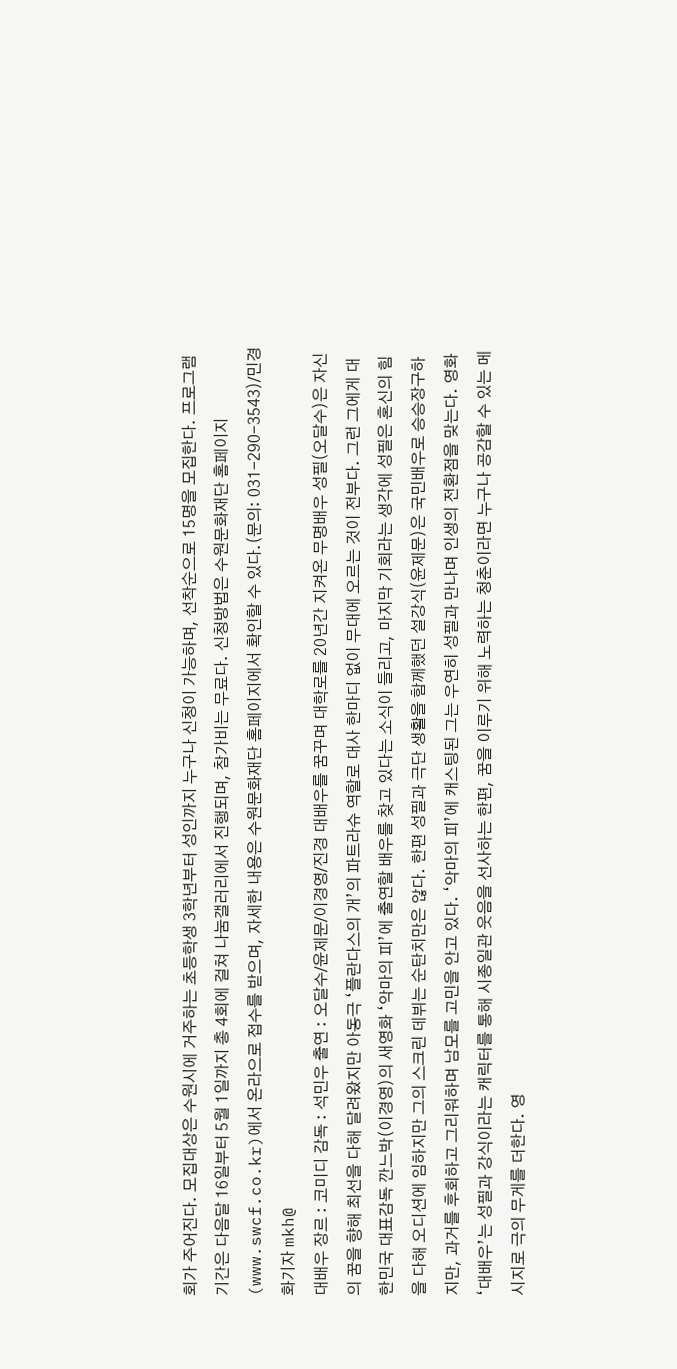회가 주어진다. 모집대상은 수원시에 거주하는 초등학생 3학년부터 성인까지 누구나 신청이 가능하며, 선착순으로 15명을 모집한다. 프로그램 기간은 다음달 16일부터 5월 1일까지 총 4회에 걸쳐 나눔갤러리에서 진행되며, 참가비는 무료다. 신청방법은 수원문화재단 홈페이지(www.swcf.co.kr)에서 온라으로 접수를 받으며, 자세한 내용은 수원문화재단 홈페이지에서 확인할 수 있다.(문의: 031-290-3543)/민경화기자 mkh@
대배우 장르 : 코미디 감독 : 석민우 출연 : 오달수/윤제문/이경영/진경 대배우를 꿈꾸며 대학로를 20년간 지켜온 무명배우 성필(오달수)은 자신의 꿈을 향해 최선을 다해 달려왔지만 아동극 ‘플란다스의 개’의 파트라슈 역할로 대사 한마디 없이 무대에 오르는 것이 전부다. 그런 그에게 대한민국 대표감독 깐느박(이경영)의 새영화 ‘악마의 피’에 출연할 배우를 찾고 있다는 소식이 들리고, 마지막 기회라는 생각에 성필은 혼신의 힘을 다해 오디션에 임하지만 그의 스크린 데뷔는 순탄치만은 않다. 한편 성필과 극단 생활을 함께했던 설강식(윤제문)은 국민배우로 승승장구하지만, 과거를 후회하고 그리워하며 남모를 고민을 안고 있다. ‘악마의 피’에 캐스팅된 그는 우연히 성필과 만나며 인생의 전환점을 맞는다. 영화 ‘대배우’는 성필과 강식이라는 캐릭터를 통해 시종일관 웃음을 선사하는 한편, 꿈을 이루기 위해 노력하는 청춘이라면 누구나 공감할 수 있는 메시지로 극의 무게를 더한다. 영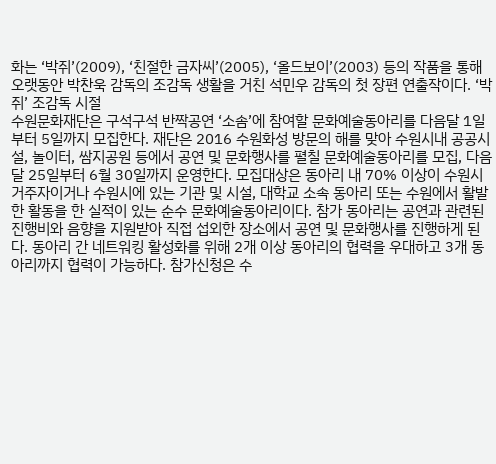화는 ‘박쥐’(2009), ‘친절한 금자씨’(2005), ‘올드보이’(2003) 등의 작품을 통해 오랫동안 박찬욱 감독의 조감독 생활을 거친 석민우 감독의 첫 장편 연출작이다. ‘박쥐’ 조감독 시절
수원문화재단은 구석구석 반짝공연 ‘소솜’에 참여할 문화예술동아리를 다음달 1일부터 5일까지 모집한다. 재단은 2016 수원화성 방문의 해를 맞아 수원시내 공공시설, 놀이터, 쌈지공원 등에서 공연 및 문화행사를 펼칠 문화예술동아리를 모집, 다음달 25일부터 6월 30일까지 운영한다. 모집대상은 동아리 내 70% 이상이 수원시 거주자이거나 수원시에 있는 기관 및 시설, 대학교 소속 동아리 또는 수원에서 활발한 활동을 한 실적이 있는 순수 문화예술동아리이다. 참가 동아리는 공연과 관련된 진행비와 음향을 지원받아 직접 섭외한 장소에서 공연 및 문화행사를 진행하게 된다. 동아리 간 네트워킹 활성화를 위해 2개 이상 동아리의 협력을 우대하고 3개 동아리까지 협력이 가능하다. 참가신청은 수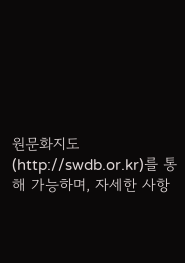원문화지도(http://swdb.or.kr)를 통해 가능하며, 자세한 사항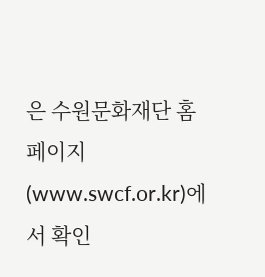은 수원문화재단 홈페이지(www.swcf.or.kr)에서 확인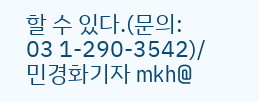할 수 있다.(문의: 03 1-290-3542)/민경화기자 mkh@